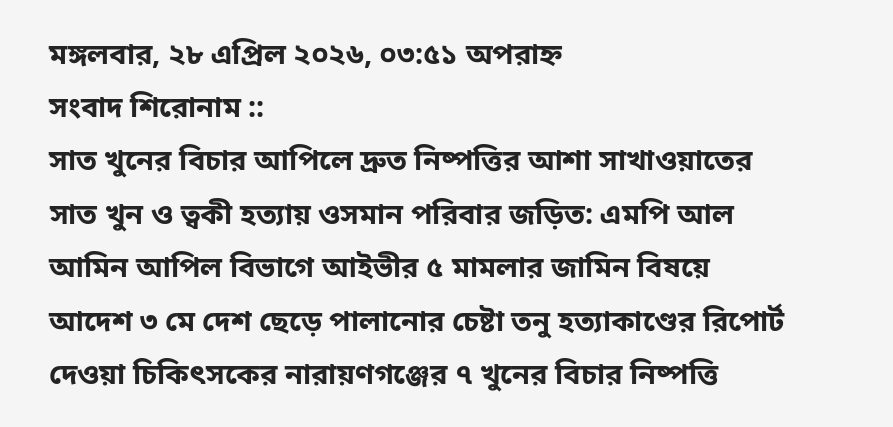মঙ্গলবার, ২৮ এপ্রিল ২০২৬, ০৩:৫১ অপরাহ্ন
সংবাদ শিরোনাম ::
সাত খুনের বিচার আপিলে দ্রুত নিষ্পত্তির আশা সাখাওয়াতের সাত খুন ও ত্বকী হত্যায় ওসমান পরিবার জড়িত: এমপি আল আমিন আপিল বিভাগে আইভীর ৫ মামলার জামিন বিষয়ে আদেশ ৩ মে দেশ ছেড়ে পালানোর চেষ্টা তনু হত্যাকাণ্ডের রিপোর্ট দেওয়া চিকিৎসকের নারায়ণগঞ্জের ৭ খুনের বিচার নিষ্পত্তি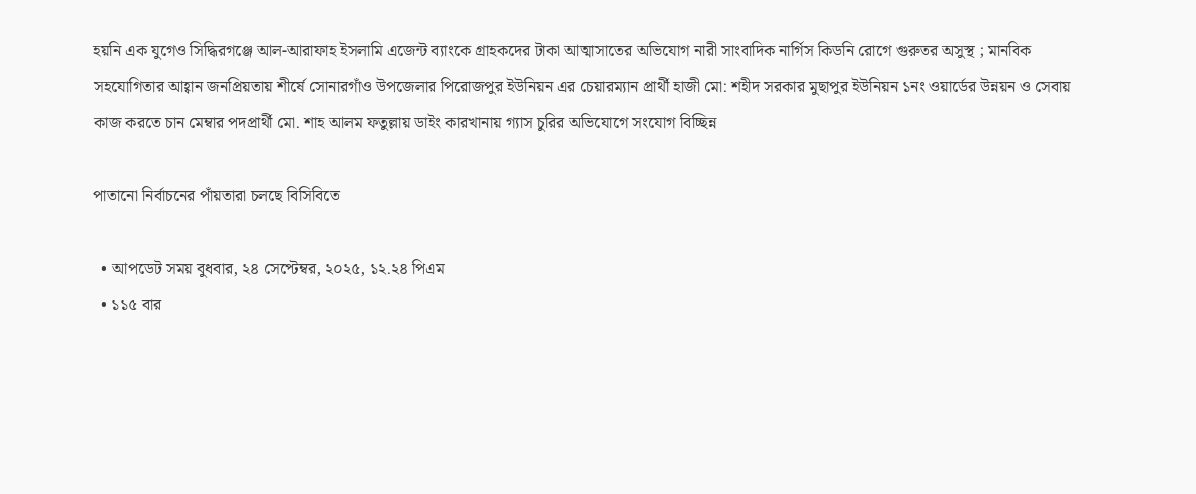হয়নি এক যুগেও সিদ্ধিরগঞ্জে আল-আরাফাহ ইসলামি এজেন্ট ব্যাংকে গ্রাহকদের টাকা আত্মাসাতের অভিযোগ নারী সাংবাদিক নার্গিস কিডনি রোগে গুরুতর অসুস্থ ; মানবিক সহযোগিতার আহ্বান জনপ্রিয়তায় শীর্ষে সোনারগাঁও উপজেলার পিরোজপুর ইউনিয়ন এর চেয়ারম্যান প্রার্থী হাজী মো: শহীদ সরকার মুছাপুর ইউনিয়ন ১নং ওয়ার্ডের উন্নয়ন ও সেবায় কাজ করতে চান মেম্বার পদপ্রার্থী মো. শাহ আলম ফতুল্লায় ডাইং কারখানায় গ্যাস চুরির অভিযোগে সংযোগ বিচ্ছিন্ন

পাতানো নির্বাচনের পাঁয়তারা চলছে বিসিবিতে

  • আপডেট সময় বুধবার, ২৪ সেপ্টেম্বর, ২০২৫, ১২.২৪ পিএম
  • ১১৫ বার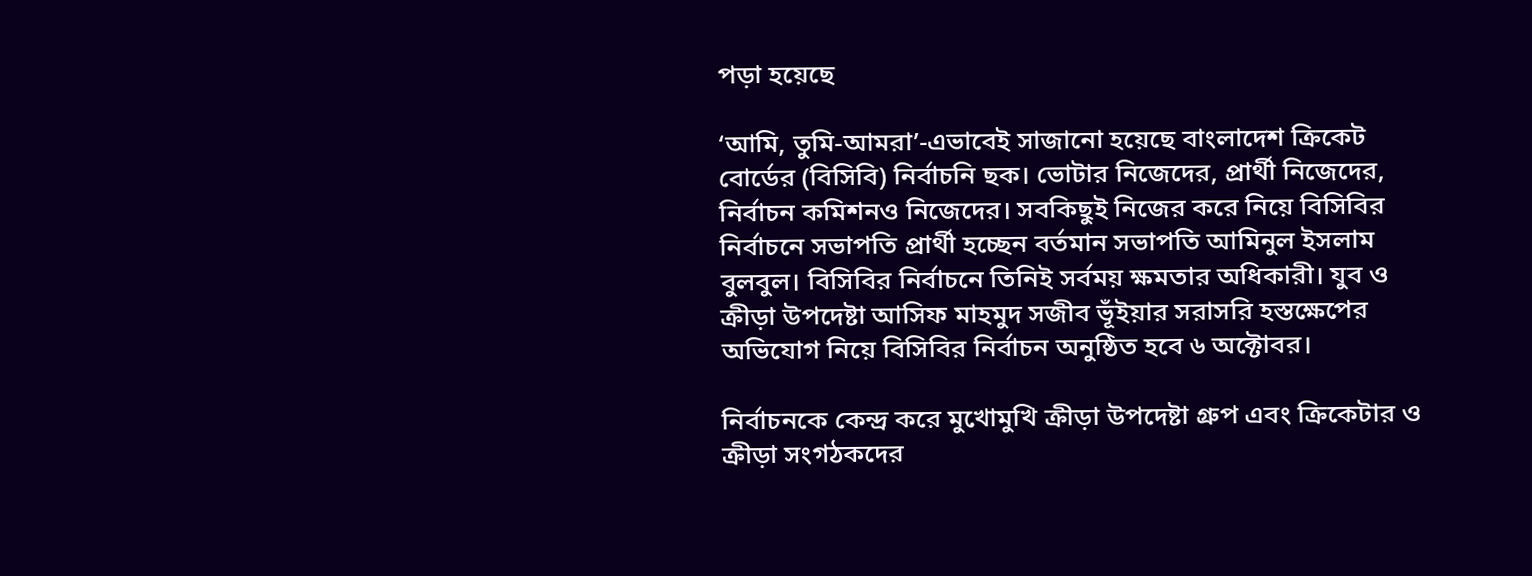পড়া হয়েছে

‘আমি, তুমি-আমরা’-এভাবেই সাজানো হয়েছে বাংলাদেশ ক্রিকেট বোর্ডের (বিসিবি) নির্বাচনি ছক। ভোটার নিজেদের, প্রার্থী নিজেদের, নির্বাচন কমিশনও নিজেদের। সবকিছুই নিজের করে নিয়ে বিসিবির নির্বাচনে সভাপতি প্রার্থী হচ্ছেন বর্তমান সভাপতি আমিনুল ইসলাম বুলবুল। বিসিবির নির্বাচনে তিনিই সর্বময় ক্ষমতার অধিকারী। যুব ও ক্রীড়া উপদেষ্টা আসিফ মাহমুদ সজীব ভূঁইয়ার সরাসরি হস্তক্ষেপের অভিযোগ নিয়ে বিসিবির নির্বাচন অনুষ্ঠিত হবে ৬ অক্টোবর।

নির্বাচনকে কেন্দ্র করে মুখোমুখি ক্রীড়া উপদেষ্টা গ্রুপ এবং ক্রিকেটার ও ক্রীড়া সংগঠকদের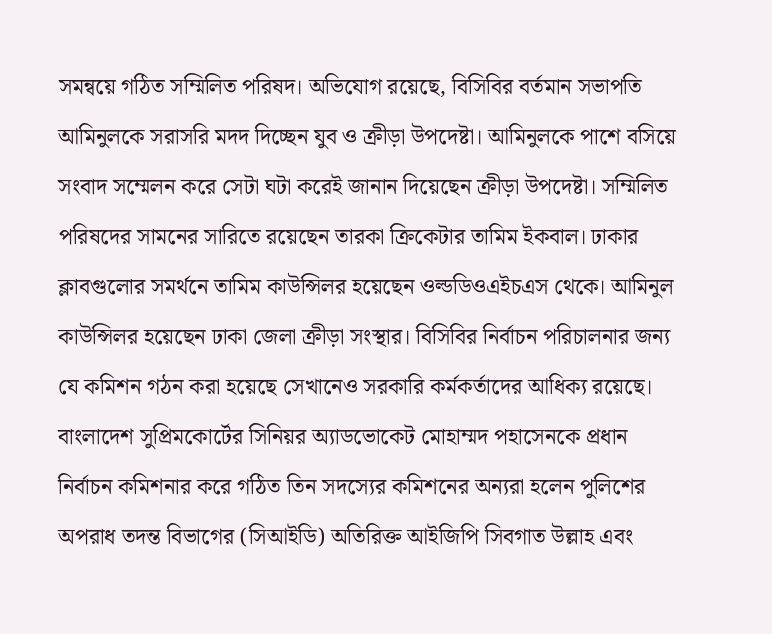সমন্বয়ে গঠিত সম্মিলিত পরিষদ। অভিযোগ রয়েছে, বিসিবির বর্তমান সভাপতি আমিনুলকে সরাসরি মদদ দিচ্ছেন যুব ও ক্রীড়া উপদেষ্টা। আমিনুলকে পাশে বসিয়ে সংবাদ সম্মেলন করে সেটা ঘটা করেই জানান দিয়েছেন ক্রীড়া উপদেষ্টা। সম্মিলিত পরিষদের সামনের সারিতে রয়েছেন তারকা ক্রিকেটার তামিম ইকবাল। ঢাকার ক্লাবগুলোর সমর্থনে তামিম কাউন্সিলর হয়েছেন ওল্ডডিওএইচএস থেকে। আমিনুল কাউন্সিলর হয়েছেন ঢাকা জেলা ক্রীড়া সংস্থার। বিসিবির নির্বাচন পরিচালনার জন্য যে কমিশন গঠন করা হয়েছে সেখানেও সরকারি কর্মকর্তাদের আধিক্য রয়েছে। বাংলাদেশ সুপ্রিমকোর্টের সিনিয়র অ্যাডভোকেট মোহাম্মদ পহাসেনকে প্রধান নির্বাচন কমিশনার করে গঠিত তিন সদস্যের কমিশনের অন্যরা হলেন পুলিশের অপরাধ তদন্ত বিভাগের (সিআইডি) অতিরিক্ত আইজিপি সিবগাত উল্লাহ এবং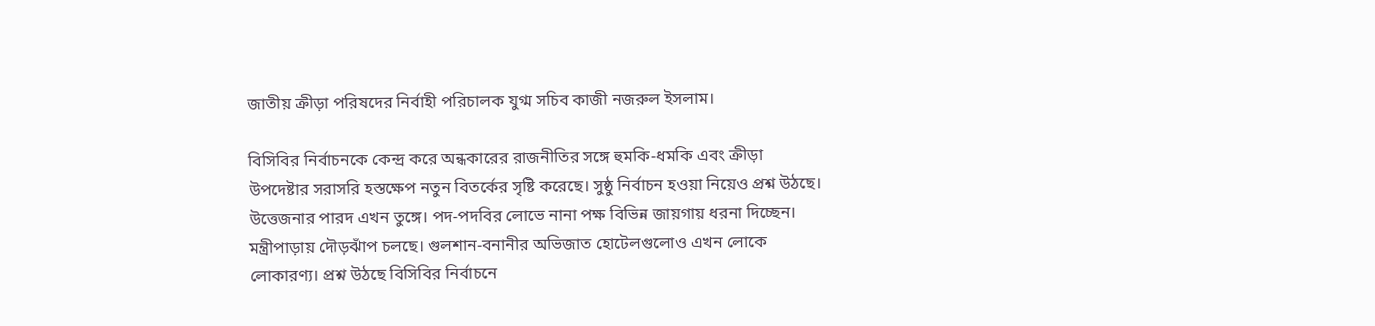জাতীয় ক্রীড়া পরিষদের নির্বাহী পরিচালক যুগ্ম সচিব কাজী নজরুল ইসলাম।

বিসিবির নির্বাচনকে কেন্দ্র করে অন্ধকারের রাজনীতির সঙ্গে হুমকি-ধমকি এবং ক্রীড়া উপদেষ্টার সরাসরি হস্তক্ষেপ নতুন বিতর্কের সৃষ্টি করেছে। সুষ্ঠু নির্বাচন হওয়া নিয়েও প্রশ্ন উঠছে। উত্তেজনার পারদ এখন তুঙ্গে। পদ-পদবির লোভে নানা পক্ষ বিভিন্ন জায়গায় ধরনা দিচ্ছেন। মন্ত্রীপাড়ায় দৌড়ঝাঁপ চলছে। গুলশান-বনানীর অভিজাত হোটেলগুলোও এখন লোকে লোকারণ্য। প্রশ্ন উঠছে বিসিবির নির্বাচনে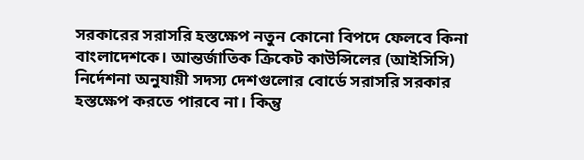সরকারের সরাসরি হস্তক্ষেপ নতুন কোনো বিপদে ফেলবে কিনা বাংলাদেশকে। আন্তর্জাতিক ক্রিকেট কাউন্সিলের (আইসিসি) নির্দেশনা অনুযায়ী সদস্য দেশগুলোর বোর্ডে সরাসরি সরকার হস্তক্ষেপ করতে পারবে না। কিন্তু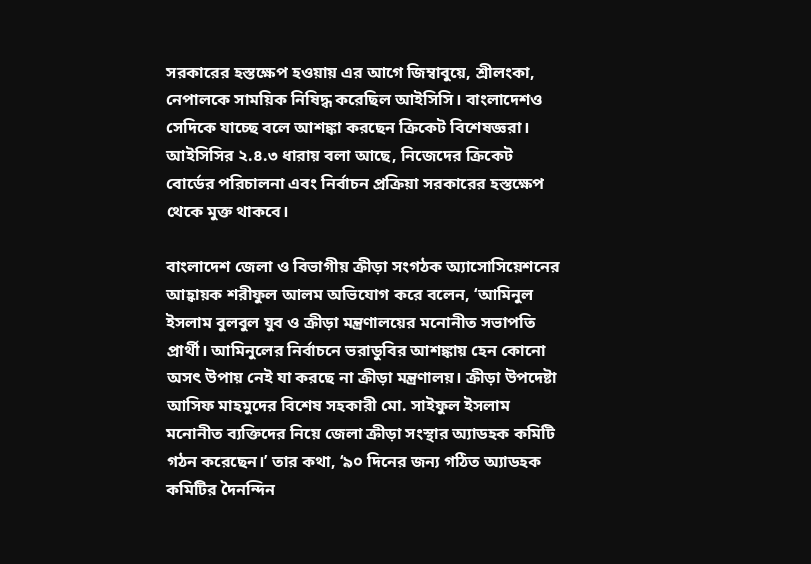সরকারের হস্তক্ষেপ হওয়ায় এর আগে জিম্বাবুয়ে, শ্রীলংকা, নেপালকে সাময়িক নিষিদ্ধ করেছিল আইসিসি। বাংলাদেশও সেদিকে যাচ্ছে বলে আশঙ্কা করছেন ক্রিকেট বিশেষজ্ঞরা। আইসিসির ২.৪.৩ ধারায় বলা আছে, নিজেদের ক্রিকেট বোর্ডের পরিচালনা এবং নির্বাচন প্রক্রিয়া সরকারের হস্তক্ষেপ থেকে মুক্ত থাকবে।

বাংলাদেশ জেলা ও বিভাগীয় ক্রীড়া সংগঠক অ্যাসোসিয়েশনের আহ্বায়ক শরীফুল আলম অভিযোগ করে বলেন, ‘আমিনুল ইসলাম বুলবুল যুব ও ক্রীড়া মন্ত্রণালয়ের মনোনীত সভাপতি প্রার্থী। আমিনুলের নির্বাচনে ভরাডুবির আশঙ্কায় হেন কোনো অসৎ উপায় নেই যা করছে না ক্রীড়া মন্ত্রণালয়। ক্রীড়া উপদেষ্টা আসিফ মাহমুদের বিশেষ সহকারী মো. সাইফুল ইসলাম মনোনীত ব্যক্তিদের নিয়ে জেলা ক্রীড়া সংস্থার অ্যাডহক কমিটি গঠন করেছেন।’ তার কথা, ‘৯০ দিনের জন্য গঠিত অ্যাডহক কমিটির দৈনন্দিন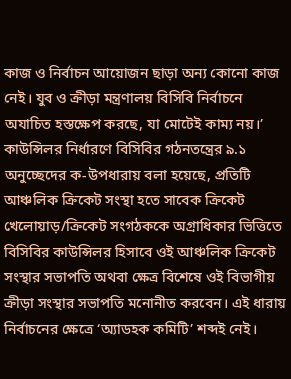কাজ ও নির্বাচন আয়োজন ছাড়া অন্য কোনো কাজ নেই। যুব ও ক্রীড়া মন্ত্রণালয় বিসিবি নির্বাচনে অযাচিত হস্তক্ষেপ করছে, যা মোটেই কাম্য নয়।’ কাউন্সিলর নির্ধারণে বিসিবির গঠনতন্ত্রের ৯.১ অনুচ্ছেদের ক-উপধারায় বলা হয়েছে, প্রতিটি আঞ্চলিক ক্রিকেট সংস্থা হতে সাবেক ক্রিকেট খেলোয়াড়/ক্রিকেট সংগঠককে অগ্রাধিকার ভিত্তিতে বিসিবির কাউন্সিলর হিসাবে ওই আঞ্চলিক ক্রিকেট সংস্থার সভাপতি অথবা ক্ষেত্র বিশেষে ওই বিভাগীয় ক্রীড়া সংস্থার সভাপতি মনোনীত করবেন। এই ধারায় নির্বাচনের ক্ষেত্রে ‘অ্যাডহক কমিটি’ শব্দই নেই।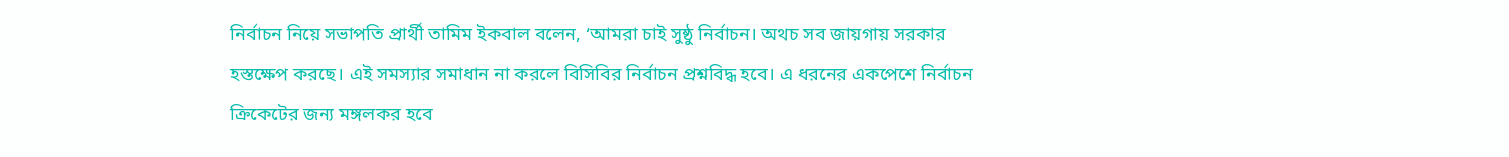নির্বাচন নিয়ে সভাপতি প্রার্থী তামিম ইকবাল বলেন, ‘আমরা চাই সুষ্ঠু নির্বাচন। অথচ সব জায়গায় সরকার হস্তক্ষেপ করছে। এই সমস্যার সমাধান না করলে বিসিবির নির্বাচন প্রশ্নবিদ্ধ হবে। এ ধরনের একপেশে নির্বাচন ক্রিকেটের জন্য মঙ্গলকর হবে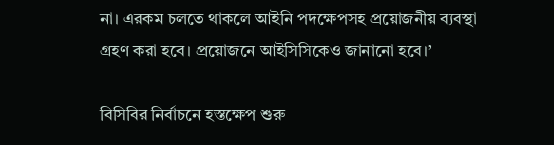না। এরকম চলতে থাকলে আইনি পদক্ষেপসহ প্রয়োজনীয় ব্যবস্থা গ্রহণ করা হবে। প্রয়োজনে আইসিসিকেও জানানো হবে।’

বিসিবির নির্বাচনে হস্তক্ষেপ শুরু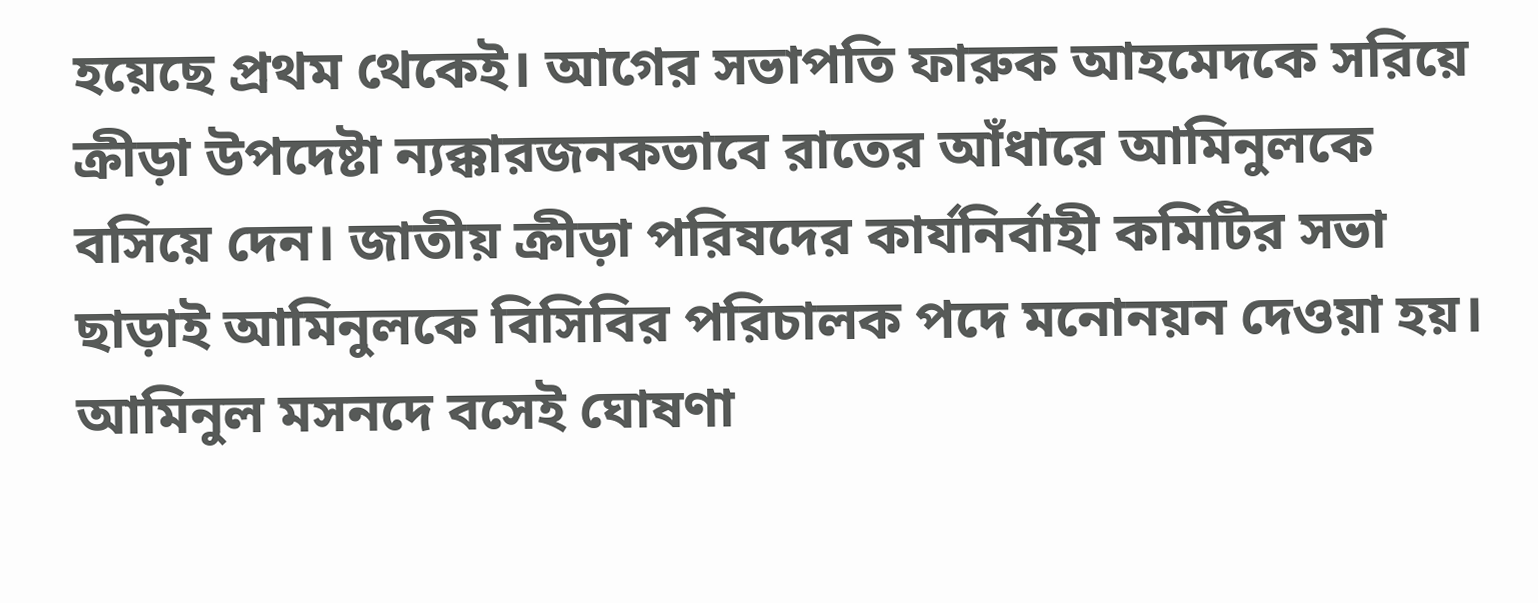হয়েছে প্রথম থেকেই। আগের সভাপতি ফারুক আহমেদকে সরিয়ে ক্রীড়া উপদেষ্টা ন্যক্কারজনকভাবে রাতের আঁধারে আমিনুলকে বসিয়ে দেন। জাতীয় ক্রীড়া পরিষদের কার্যনির্বাহী কমিটির সভা ছাড়াই আমিনুলকে বিসিবির পরিচালক পদে মনোনয়ন দেওয়া হয়। আমিনুল মসনদে বসেই ঘোষণা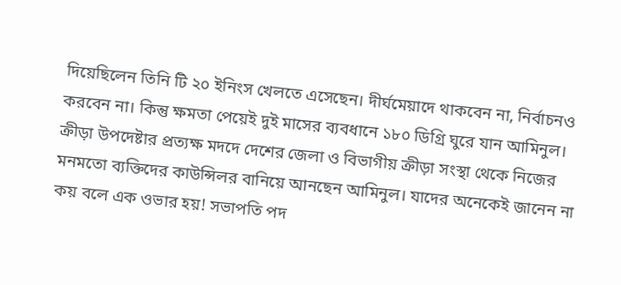দিয়েছিলেন তিনি টি ২০ ইনিংস খেলতে এসেছেন। দীর্ঘমেয়াদে থাকবেন না, নির্বাচনও করবেন না। কিন্তু ক্ষমতা পেয়েই দুই মাসের ব্যবধানে ১৮০ ডিগ্রি ঘুরে যান আমিনুল। ক্রীড়া উপদেষ্টার প্রত্যক্ষ মদদে দেশের জেলা ও বিভাগীয় ক্রীড়া সংস্থা থেকে নিজের মনমতো ব্যক্তিদের কাউন্সিলর বানিয়ে আনছেন আমিনুল। যাদের অনেকেই জানেন না কয় বলে এক ওভার হয়! সভাপতি পদ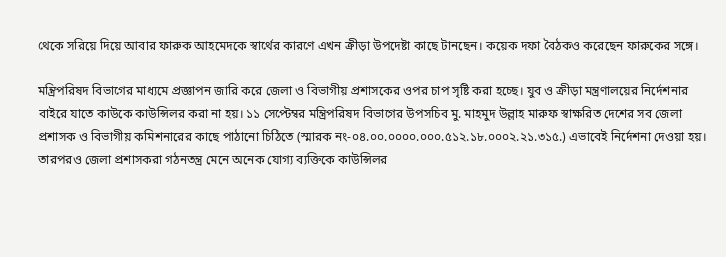থেকে সরিয়ে দিয়ে আবার ফারুক আহমেদকে স্বার্থের কারণে এখন ক্রীড়া উপদেষ্টা কাছে টানছেন। কয়েক দফা বৈঠকও করেছেন ফারুকের সঙ্গে।

মন্ত্রিপরিষদ বিভাগের মাধ্যমে প্রজ্ঞাপন জারি করে জেলা ও বিভাগীয় প্রশাসকের ওপর চাপ সৃষ্টি করা হচ্ছে। যুব ও ক্রীড়া মন্ত্রণালয়ের নির্দেশনার বাইরে যাতে কাউকে কাউন্সিলর করা না হয়। ১১ সেপ্টেম্বর মন্ত্রিপরিষদ বিভাগের উপসচিব মু. মাহমুদ উল্লাহ মারুফ স্বাক্ষরিত দেশের সব জেলা প্রশাসক ও বিভাগীয় কমিশনারের কাছে পাঠানো চিঠিতে (স্মারক নং-০৪.০০.০০০০.০০০.৫১২.১৮.০০০২.২১.৩১৫.) এভাবেই নির্দেশনা দেওয়া হয়। তারপরও জেলা প্রশাসকরা গঠনতন্ত্র মেনে অনেক যোগ্য ব্যক্তিকে কাউন্সিলর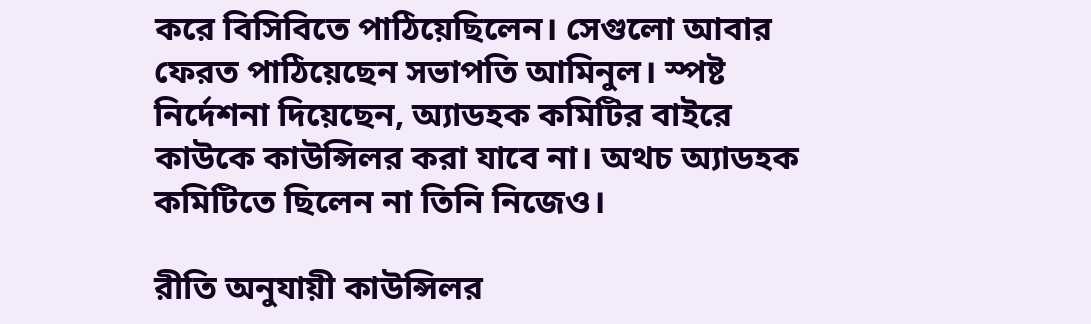করে বিসিবিতে পাঠিয়েছিলেন। সেগুলো আবার ফেরত পাঠিয়েছেন সভাপতি আমিনুল। স্পষ্ট নির্দেশনা দিয়েছেন, অ্যাডহক কমিটির বাইরে কাউকে কাউন্সিলর করা যাবে না। অথচ অ্যাডহক কমিটিতে ছিলেন না তিনি নিজেও।

রীতি অনুযায়ী কাউন্সিলর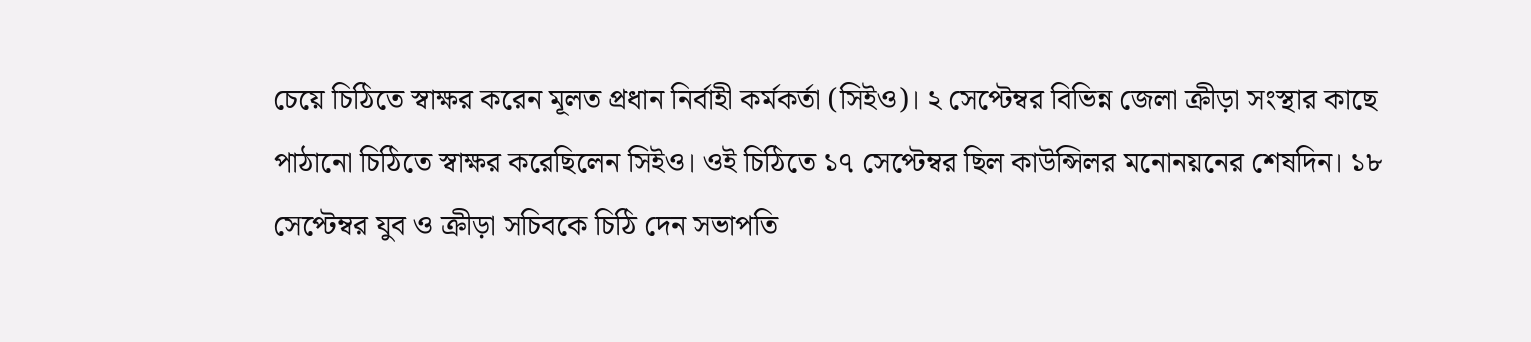চেয়ে চিঠিতে স্বাক্ষর করেন মূলত প্রধান নির্বাহী কর্মকর্তা (সিইও)। ২ সেপ্টেম্বর বিভিন্ন জেলা ক্রীড়া সংস্থার কাছে পাঠানো চিঠিতে স্বাক্ষর করেছিলেন সিইও। ওই চিঠিতে ১৭ সেপ্টেম্বর ছিল কাউন্সিলর মনোনয়নের শেষদিন। ১৮ সেপ্টেম্বর যুব ও ক্রীড়া সচিবকে চিঠি দেন সভাপতি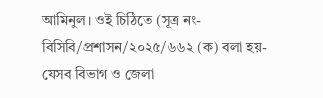আমিনুল। ওই চিঠিতে (সূত্র নং-বিসিবি/প্রশাসন/২০২৫/৬৬২ (ক) বলা হয়-যেসব বিভাগ ও জেলা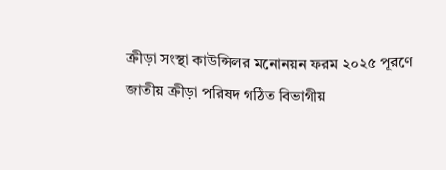ক্রীড়া সংস্থা কাউন্সিলর মনোনয়ন ফরম ২০২৫ পূরণে জাতীয় ক্রীড়া পরিষদ গঠিত বিভাগীয়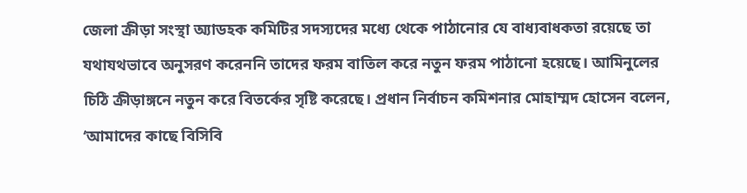জেলা ক্রীড়া সংস্থা অ্যাডহক কমিটির সদস্যদের মধ্যে থেকে পাঠানোর যে বাধ্যবাধকতা রয়েছে তা যথাযথভাবে অনুসরণ করেননি তাদের ফরম বাতিল করে নতুন ফরম পাঠানো হয়েছে। আমিনুলের চিঠি ক্রীড়াঙ্গনে নতুন করে বিতর্কের সৃষ্টি করেছে। প্রধান নির্বাচন কমিশনার মোহাম্মদ হোসেন বলেন, ‘আমাদের কাছে বিসিবি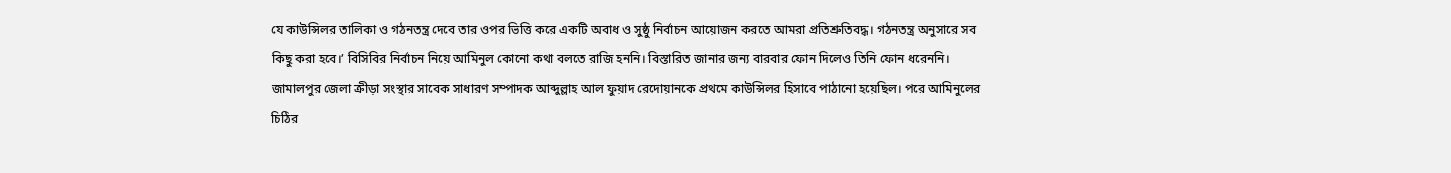যে কাউন্সিলর তালিকা ও গঠনতন্ত্র দেবে তার ওপর ভিত্তি করে একটি অবাধ ও সুষ্ঠু নির্বাচন আয়োজন করতে আমরা প্রতিশ্রুতিবদ্ধ। গঠনতন্ত্র অনুসারে সব কিছু করা হবে।’ বিসিবির নির্বাচন নিয়ে আমিনুল কোনো কথা বলতে রাজি হননি। বিস্তারিত জানার জন্য বারবার ফোন দিলেও তিনি ফোন ধরেননি। জামালপুর জেলা ক্রীড়া সংস্থার সাবেক সাধারণ সম্পাদক আব্দুল্লাহ আল ফুয়াদ রেদোয়ানকে প্রথমে কাউন্সিলর হিসাবে পাঠানো হয়েছিল। পরে আমিনুলের চিঠির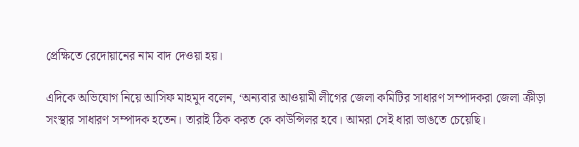প্রেক্ষিতে রেদোয়ানের নাম বাদ দেওয়া হয়।

এদিকে অভিযোগ নিয়ে আসিফ মাহমুদ বলেন, ‘অন্যবার আওয়ামী লীগের জেলা কমিটির সাধারণ সম্পাদকরা জেলা ক্রীড়া সংস্থার সাধারণ সম্পাদক হতেন। তারাই ঠিক করত কে কাউন্সিলর হবে। আমরা সেই ধারা ভাঙতে চেয়েছি।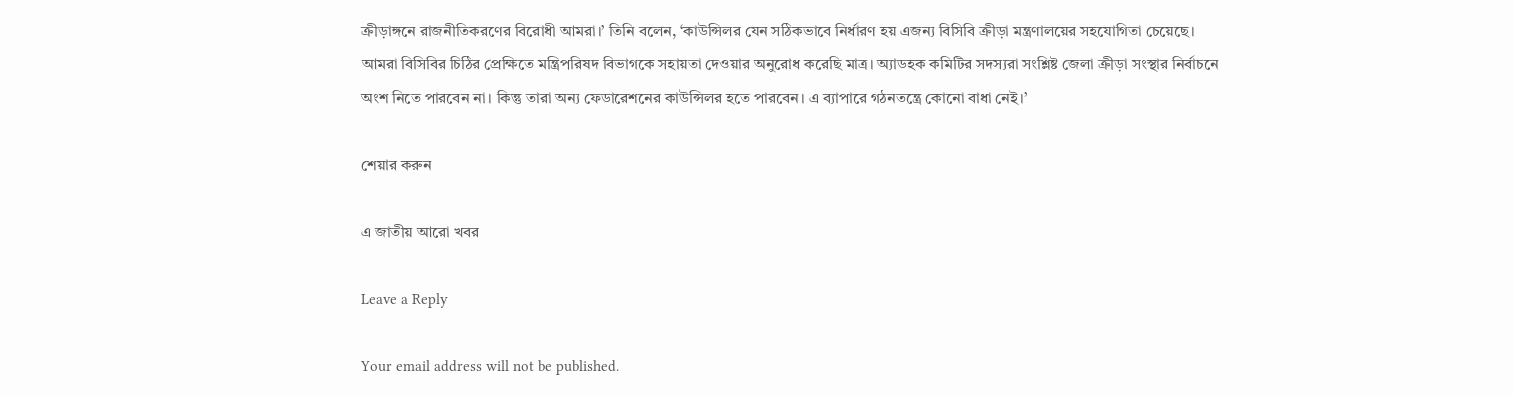ক্রীড়াঙ্গনে রাজনীতিকরণের বিরোধী আমরা।’ তিনি বলেন, ‘কাউন্সিলর যেন সঠিকভাবে নির্ধারণ হয় এজন্য বিসিবি ক্রীড়া মন্ত্রণালয়ের সহযোগিতা চেয়েছে। আমরা বিসিবির চিঠির প্রেক্ষিতে মন্ত্রিপরিষদ বিভাগকে সহায়তা দেওয়ার অনুরোধ করেছি মাত্র। অ্যাডহক কমিটির সদস্যরা সংশ্লিষ্ট জেলা ক্রীড়া সংস্থার নির্বাচনে অংশ নিতে পারবেন না। কিন্তু তারা অন্য ফেডারেশনের কাউন্সিলর হতে পারবেন। এ ব্যাপারে গঠনতন্ত্রে কোনো বাধা নেই।’

শেয়ার করুন

এ জাতীয় আরো খবর

Leave a Reply

Your email address will not be published.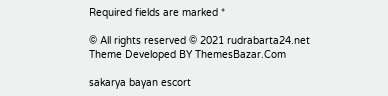Required fields are marked *

© All rights reserved © 2021 rudrabarta24.net
Theme Developed BY ThemesBazar.Com

sakarya bayan escort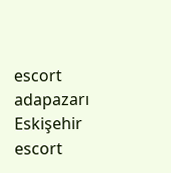escort adapazarı Eskişehir escort